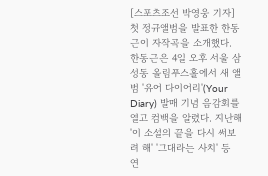[스포츠조선 박영웅 기자] 첫 정규앨범을 발표한 한동근이 자작곡을 소개했다.
한동근은 4일 오후 서울 삼성동 올림푸스홀에서 새 앨범 '유어 다이어리'(Your Diary) 발매 기념 음감회를 열고 컴백을 알렸다. 지난해 '이 소설의 끝을 다시 써보려 해' '그대라는 사치' 등 연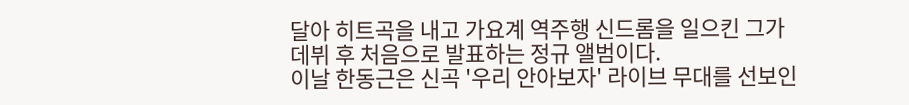달아 히트곡을 내고 가요계 역주행 신드롬을 일으킨 그가 데뷔 후 처음으로 발표하는 정규 앨범이다.
이날 한동근은 신곡 '우리 안아보자' 라이브 무대를 선보인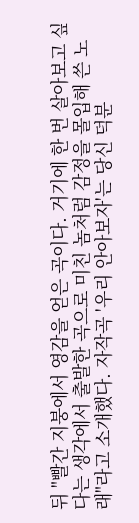뒤 "빨간 지붕에서 영감을 얻은 곡이다. 거기에 한 번 살아보고 싶다는 생각에서 출발한 곡으로 미친 놈처럼 감정을 몰입해 쓴 노래"라고 소개했다. 자작곡 '우리 안아보자'는 당신 덕분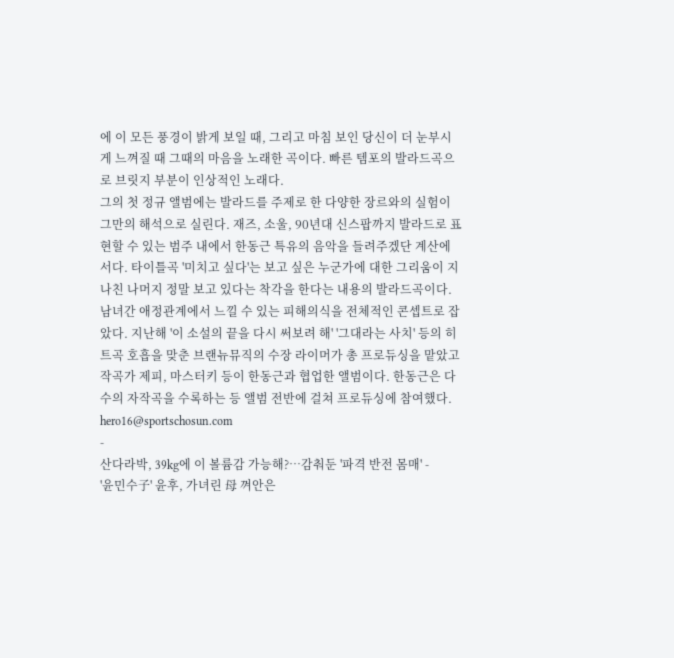에 이 모든 풍경이 밝게 보일 때, 그리고 마침 보인 당신이 더 눈부시게 느껴질 때 그때의 마음을 노래한 곡이다. 빠른 템포의 발라드곡으로 브릿지 부분이 인상적인 노래다.
그의 첫 정규 앨범에는 발라드를 주제로 한 다양한 장르와의 실험이 그만의 해석으로 실린다. 재즈, 소울, 90년대 신스팝까지 발라드로 표현할 수 있는 범주 내에서 한동근 특유의 음악을 들려주겠단 계산에서다. 타이틀곡 '미치고 싶다'는 보고 싶은 누군가에 대한 그리움이 지나친 나머지 정말 보고 있다는 착각을 한다는 내용의 발라드곡이다.
남녀간 애정관계에서 느낄 수 있는 피해의식을 전체적인 콘셉트로 잡았다. 지난해 '이 소설의 끝을 다시 써보려 해' '그대라는 사치' 등의 히트곡 호흡을 맞춘 브랜뉴뮤직의 수장 라이머가 총 프로듀싱을 맡았고 작곡가 제피, 마스터키 등이 한동근과 협업한 앨범이다. 한동근은 다수의 자작곡을 수록하는 등 앨범 전반에 걸쳐 프로듀싱에 참여했다.
hero16@sportschosun.com
-
산다라박, 39kg에 이 볼륨감 가능해?…감춰둔 '파격 반전 몸매' -
'윤민수子' 윤후, 가녀린 母 껴안은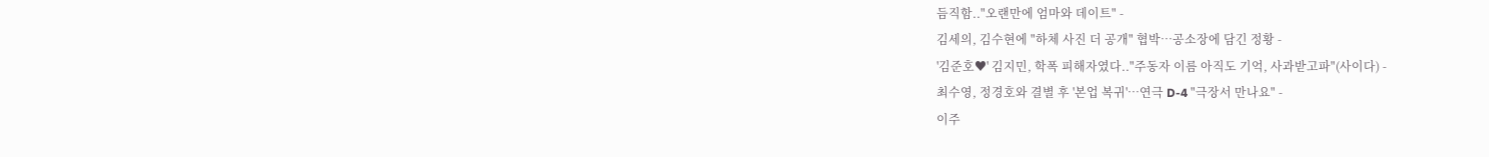듬직함.."오랜만에 엄마와 데이트" -
김세의, 김수현에 "하체 사진 더 공개" 협박…공소장에 담긴 정황 -
'김준호♥' 김지민, 학폭 피해자였다.."주동자 이름 아직도 기억, 사과받고파"(사이다) -
최수영, 정경호와 결별 후 '본업 복귀'…연극 D-4 "극장서 만나요" -
이주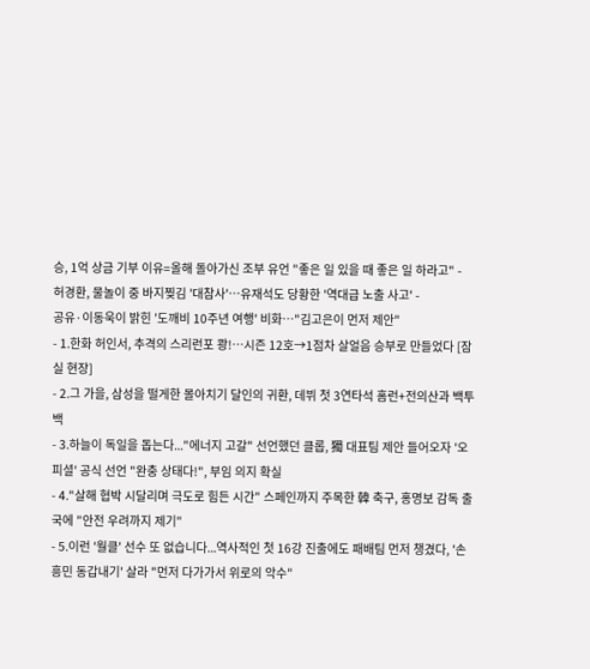승, 1억 상금 기부 이유=올해 돌아가신 조부 유언 "좋은 일 있을 때 좋은 일 하라고" -
허경환, 물놀이 중 바지찢김 '대참사'…유재석도 당황한 '역대급 노출 사고' -
공유·이동욱이 밝힌 '도깨비 10주년 여행' 비화…"김고은이 먼저 제안"
- 1.한화 허인서, 추격의 스리런포 쾅!…시즌 12호→1점차 살얼음 승부로 만들었다 [잠실 현장]
- 2.그 가을, 삼성을 떨게한 몰아치기 달인의 귀환, 데뷔 첫 3연타석 홈런+전의산과 백투백
- 3.하늘이 독일을 돕는다..."에너지 고갈" 선언했던 클롭, 獨 대표팀 제안 들어오자 '오피셜' 공식 선언 "완충 상태다!", 부임 의지 확실
- 4."살해 협박 시달리며 극도로 힘든 시간" 스페인까지 주목한 韓 축구, 홍명보 감독 출국에 "안전 우려까지 제기"
- 5.이런 '월클' 선수 또 없습니다...역사적인 첫 16강 진출에도 패배팀 먼저 챙겼다, '손흥민 동갑내기' 살라 "먼저 다가가서 위로의 악수"